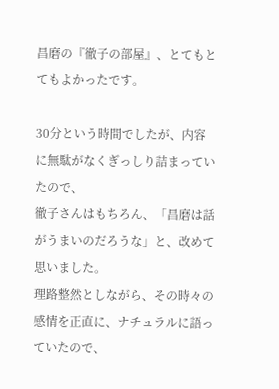昌磨の『徹子の部屋』、とてもとてもよかったです。

30分という時間でしたが、内容に無駄がなくぎっしり詰まっていたので、
徹子さんはもちろん、「昌磨は話がうまいのだろうな」と、改めて思いました。
理路整然としながら、その時々の感情を正直に、ナチュラルに語っていたので、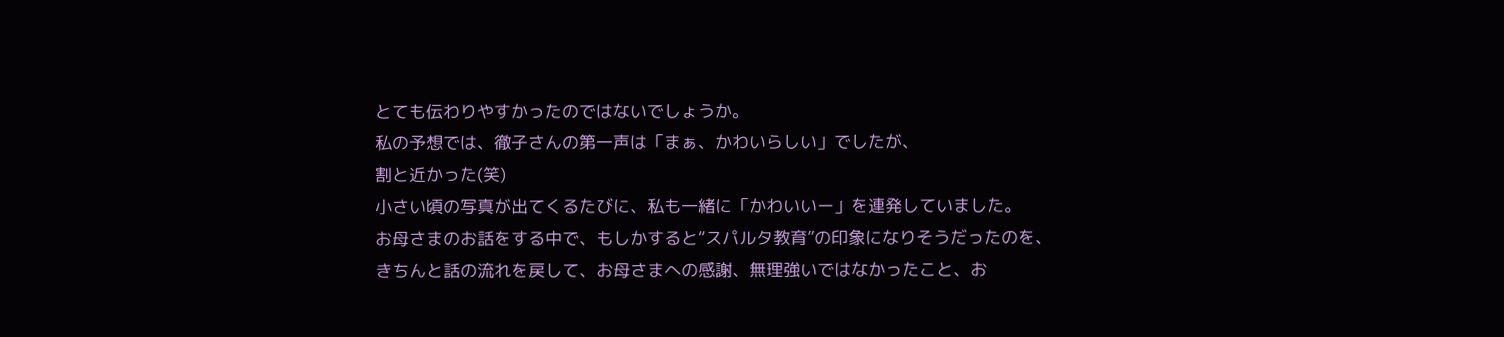とても伝わりやすかったのではないでしょうか。
私の予想では、徹子さんの第一声は「まぁ、かわいらしい」でしたが、
割と近かった(笑)
小さい頃の写真が出てくるたびに、私も一緒に「かわいいー」を連発していました。
お母さまのお話をする中で、もしかすると“スパルタ教育”の印象になりそうだったのを、
きちんと話の流れを戻して、お母さまへの感謝、無理強いではなかったこと、お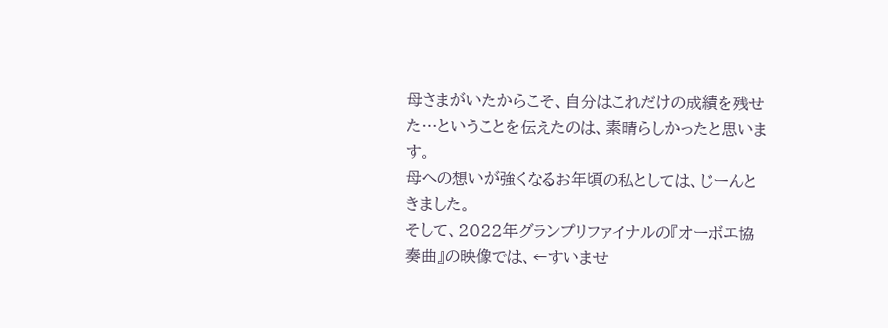母さまがいたからこそ、自分はこれだけの成績を残せた…ということを伝えたのは、素晴らしかったと思います。
母への想いが強くなるお年頃の私としては、じーんときました。
そして、2022年グランプリファイナルの『オーボエ協奏曲』の映像では、←すいませ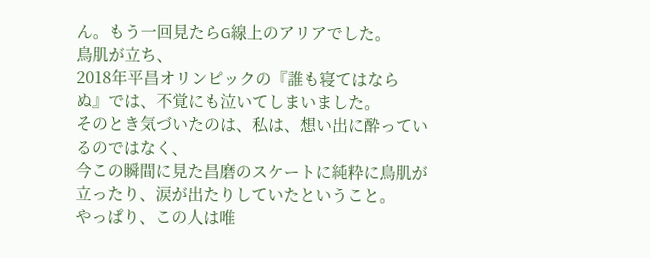ん。もう一回見たらG線上のアリアでした。
鳥肌が立ち、
2018年平昌オリンピックの『誰も寝てはならぬ』では、不覚にも泣いてしまいました。
そのとき気づいたのは、私は、想い出に酔っているのではなく、
今この瞬間に見た昌磨のスケートに純粋に鳥肌が立ったり、涙が出たりしていたということ。
やっぱり、この人は唯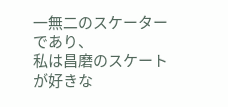一無二のスケーターであり、
私は昌磨のスケートが好きな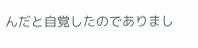んだと自覚したのでありまし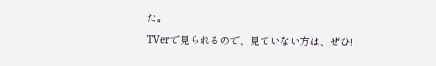た。
TVerで見られるので、見ていない方は、ぜひ!